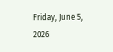Friday, June 5, 2026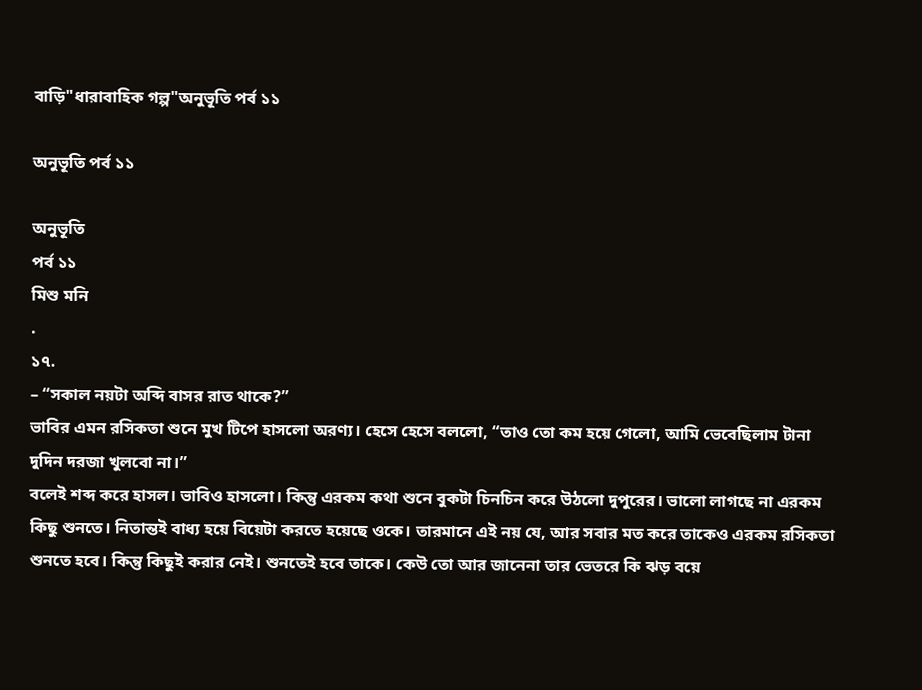বাড়ি"ধারাবাহিক গল্প"অনুভূতি পর্ব ১১

অনুভূতি পর্ব ১১

অনুভূতি
পর্ব ১১
মিশু মনি
.
১৭.
– “সকাল নয়টা অব্দি বাসর রাত থাকে?”
ভাবির এমন রসিকতা শুনে মুখ টিপে হাসলো অরণ্য। হেসে হেসে বললো, “তাও তো কম হয়ে গেলো, আমি ভেবেছিলাম টানা দুদিন দরজা খুলবো না।”
বলেই শব্দ করে হাসল। ভাবিও হাসলো। কিন্তু এরকম কথা শুনে বুকটা চিনচিন করে উঠলো দুপুরের। ভালো লাগছে না এরকম কিছু শুনতে। নিতান্তই বাধ্য হয়ে বিয়েটা করতে হয়েছে ওকে। তারমানে এই নয় যে, আর সবার মত করে তাকেও এরকম রসিকতা শুনতে হবে। কিন্তু কিছুই করার নেই। শুনতেই হবে তাকে। কেউ তো আর জানেনা তার ভেতরে কি ঝড় বয়ে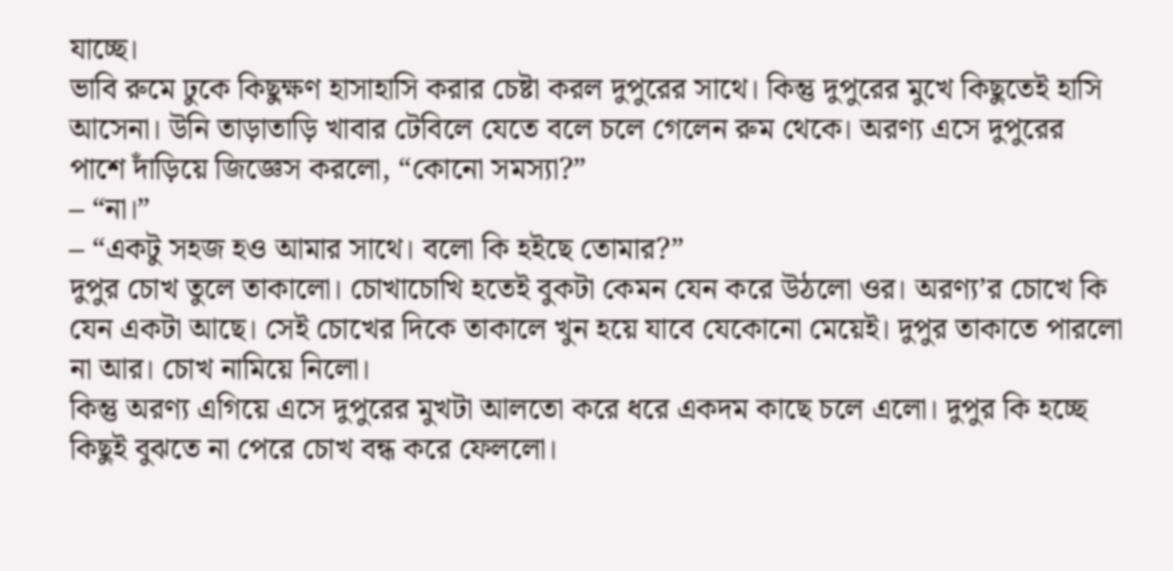যাচ্ছে।
ভাবি রুমে ঢুকে কিছুক্ষণ হাসাহাসি করার চেষ্টা করল দুপুরের সাথে। কিন্তু দুপুরের মুখে কিছুতেই হাসি আসেনা। উনি তাড়াতাড়ি খাবার টেবিলে যেতে বলে চলে গেলেন রুম থেকে। অরণ্য এসে দুপুরের পাশে দাঁড়িয়ে জিজ্ঞেস করলো, “কোনো সমস্যা?”
– “না।”
– “একটু সহজ হও আমার সাথে। বলো কি হইছে তোমার?”
দুপুর চোখ তুলে তাকালো। চোখাচোখি হতেই বুকটা কেমন যেন করে উঠলো ওর। অরণ্য’র চোখে কি যেন একটা আছে। সেই চোখের দিকে তাকালে খুন হয়ে যাবে যেকোনো মেয়েই। দুপুর তাকাতে পারলো না আর। চোখ নামিয়ে নিলো।
কিন্তু অরণ্য এগিয়ে এসে দুপুরের মুখটা আলতো করে ধরে একদম কাছে চলে এলো। দুপুর কি হচ্ছে কিছুই বুঝতে না পেরে চোখ বন্ধ করে ফেললো।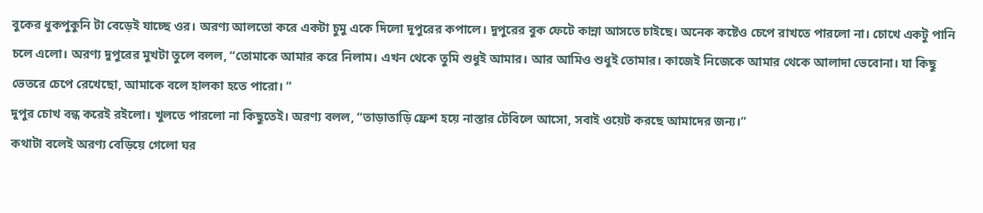বুকের ধুকপুকুনি টা বেড়েই যাচ্ছে ওর। অরণ্য আলতো করে একটা চুমু একে দিলো দুপুরের কপালে। দুপুরের বুক ফেটে কান্না আসতে চাইছে। অনেক কষ্টেও চেপে রাখতে পারলো না। চোখে একটু পানি চলে এলো। অরণ্য দুপুরের মুখটা তুলে বলল, “তোমাকে আমার করে নিলাম। এখন থেকে তুমি শুধুই আমার। আর আমিও শুধুই তোমার। কাজেই নিজেকে আমার থেকে আলাদা ভেবোনা। যা কিছু ভেতরে চেপে রেখেছো, আমাকে বলে হালকা হতে পারো। ”
দুপুর চোখ বন্ধ করেই রইলো। খুলতে পারলো না কিছুতেই। অরণ্য বলল, “তাড়াতাড়ি ফ্রেশ হয়ে নাস্তার টেবিলে আসো, সবাই ওয়েট করছে আমাদের জন্য।”
কথাটা বলেই অরণ্য বেড়িয়ে গেলো ঘর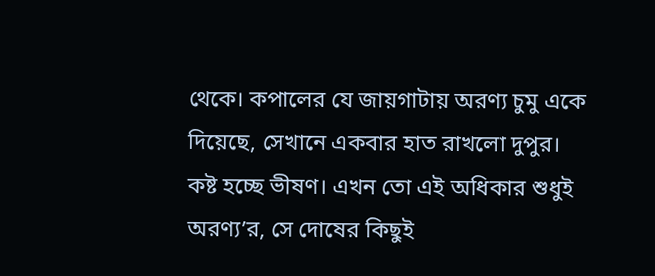থেকে। কপালের যে জায়গাটায় অরণ্য চুমু একে দিয়েছে, সেখানে একবার হাত রাখলো দুপুর। কষ্ট হচ্ছে ভীষণ। এখন তো এই অধিকার শুধুই অরণ্য’র, সে দোষের কিছুই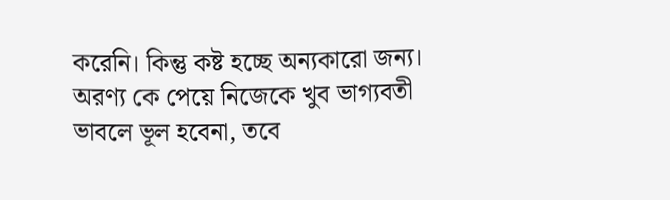করেনি। কিন্তু কষ্ট হচ্ছে অন্যকারো জন্য। অরণ্য কে পেয়ে নিজেকে খুব ভাগ্যবতী ভাবলে ভূল হবেনা, তবে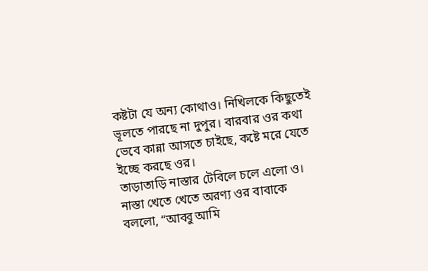কষ্টটা যে অন্য কোথাও। নিখিলকে কিছুতেই ভূলতে পারছে না দুপুর। বারবার ওর কথা ভেবে কান্না আসতে চাইছে, কষ্টে মরে যেতে ইচ্ছে করছে ওর।
তাড়াতাড়ি নাস্তার টেবিলে চলে এলো ও। নাস্তা খেতে খেতে অরণ্য ওর বাবাকে বললো, “আব্বু আমি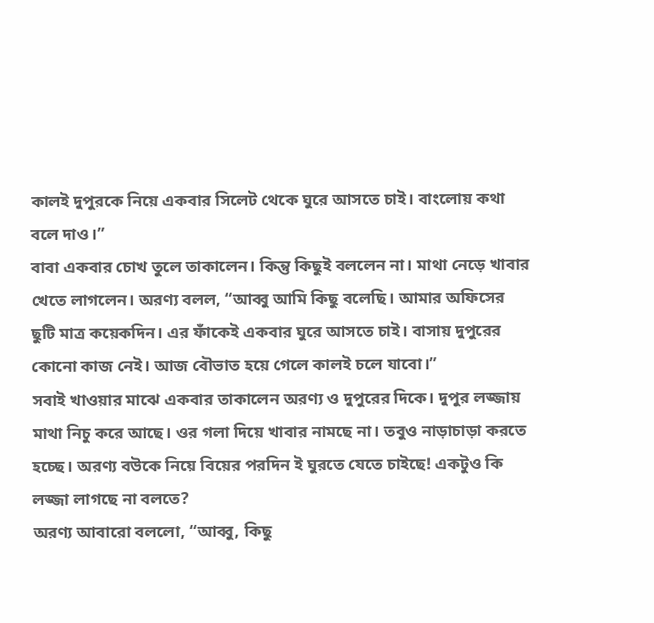কালই দুপুরকে নিয়ে একবার সিলেট থেকে ঘুরে আসতে চাই। বাংলোয় কথা বলে দাও।”
বাবা একবার চোখ তুলে তাকালেন। কিন্তু কিছুই বললেন না। মাথা নেড়ে খাবার খেতে লাগলেন। অরণ্য বলল, “আব্বু আমি কিছু বলেছি। আমার অফিসের ছুটি মাত্র কয়েকদিন। এর ফাঁকেই একবার ঘুরে আসতে চাই। বাসায় দুপুরের কোনো কাজ নেই। আজ বৌভাত হয়ে গেলে কালই চলে যাবো।”
সবাই খাওয়ার মাঝে একবার তাকালেন অরণ্য ও দুপুরের দিকে। দুপুর লজ্জায় মাথা নিচু করে আছে। ওর গলা দিয়ে খাবার নামছে না। তবুও নাড়াচাড়া করতে হচ্ছে। অরণ্য বউকে নিয়ে বিয়ের পরদিন ই ঘুরতে যেতে চাইছে! একটুও কি লজ্জা লাগছে না বলতে?
অরণ্য আবারো বললো, “আব্বু, কিছু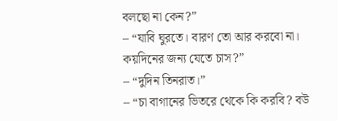বলছো না কেন?”
– “যাবি ঘুরতে। বারণ তো আর করবো না। কয়দিনের জন্য যেতে চাস?”
– “দুদিন তিনরাত।”
– “চা বাগানের ভিতরে থেকে কি করবি? বউ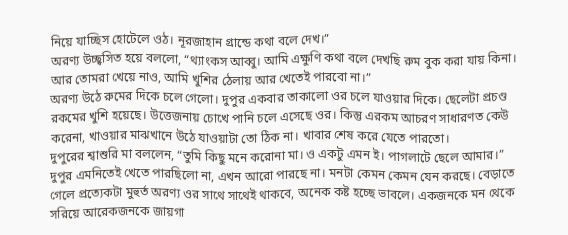নিয়ে যাচ্ছিস হোটেলে ওঠ। নূরজাহান গ্রান্ডে কথা বলে দেখ।”
অরণ্য উচ্ছ্বসিত হয়ে বললো, “থ্যাংকস আব্বু। আমি এক্ষুণি কথা বলে দেখছি রুম বুক করা যায় কিনা। আর তোমরা খেয়ে নাও, আমি খুশির ঠেলায় আর খেতেই পারবো না।”
অরণ্য উঠে রুমের দিকে চলে গেলো। দুপুর একবার তাকালো ওর চলে যাওয়ার দিকে। ছেলেটা প্রচণ্ড রকমের খুশি হয়েছে। উত্তেজনায় চোখে পানি চলে এসেছে ওর। কিন্তু এরকম আচরণ সাধারণত কেউ করেনা, খাওয়ার মাঝখানে উঠে যাওয়াটা তো ঠিক না। খাবার শেষ করে যেতে পারতো।
দুপুরের শ্বাশুরি মা বললেন, “তুমি কিছু মনে করোনা মা। ও একটু এমন ই। পাগলাটে ছেলে আমার।”
দুপুর এমনিতেই খেতে পারছিলো না, এখন আরো পারছে না। মনটা কেমন কেমন যেন করছে। বেড়াতে গেলে প্রত্যেকটা মুহুর্ত অরণ্য ওর সাথে সাথেই থাকবে, অনেক কষ্ট হচ্ছে ভাবলে। একজনকে মন থেকে সরিয়ে আরেকজনকে জায়গা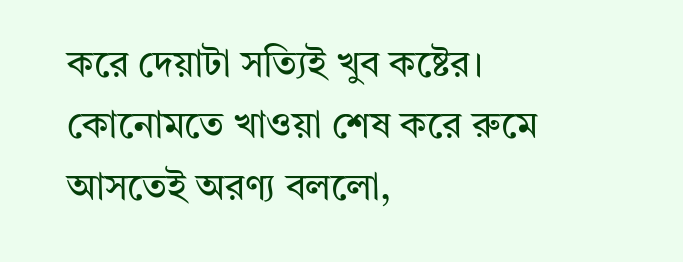করে দেয়াটা সত্যিই খুব কষ্টের।
কোনোমতে খাওয়া শেষ করে রুমে আসতেই অরণ্য বললো,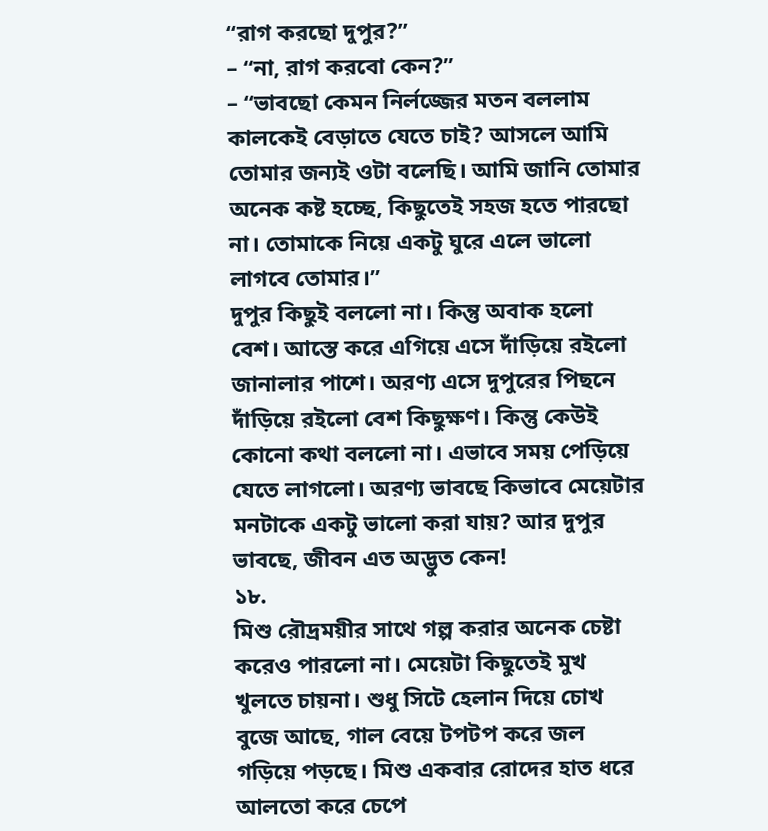“রাগ করছো দুপুর?”
– “না, রাগ করবো কেন?”
– “ভাবছো কেমন নির্লজ্জের মতন বললাম কালকেই বেড়াতে যেতে চাই? আসলে আমি তোমার জন্যই ওটা বলেছি। আমি জানি তোমার অনেক কষ্ট হচ্ছে, কিছুতেই সহজ হতে পারছো না। তোমাকে নিয়ে একটু ঘুরে এলে ভালো লাগবে তোমার।”
দুপুর কিছুই বললো না। কিন্তু অবাক হলো বেশ। আস্তে করে এগিয়ে এসে দাঁড়িয়ে রইলো জানালার পাশে। অরণ্য এসে দুপুরের পিছনে দাঁড়িয়ে রইলো বেশ কিছুক্ষণ। কিন্তু কেউই কোনো কথা বললো না। এভাবে সময় পেড়িয়ে যেতে লাগলো। অরণ্য ভাবছে কিভাবে মেয়েটার মনটাকে একটু ভালো করা যায়? আর দুপুর ভাবছে, জীবন এত অদ্ভুত কেন!
১৮.
মিশু রৌদ্রময়ীর সাথে গল্প করার অনেক চেষ্টা করেও পারলো না। মেয়েটা কিছুতেই মুখ খুলতে চায়না। শুধু সিটে হেলান দিয়ে চোখ বুজে আছে, গাল বেয়ে টপটপ করে জল গড়িয়ে পড়ছে। মিশু একবার রোদের হাত ধরে আলতো করে চেপে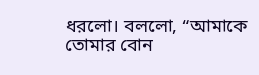ধরলো। বললো, “আমাকে তোমার বোন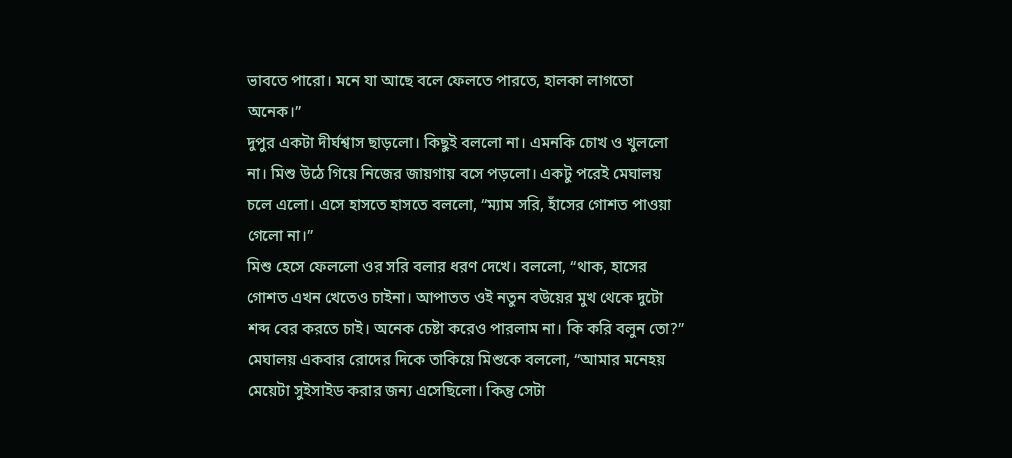ভাবতে পারো। মনে যা আছে বলে ফেলতে পারতে, হালকা লাগতো অনেক।”
দুপুর একটা দীর্ঘশ্বাস ছাড়লো। কিছুই বললো না। এমনকি চোখ ও খুললো না। মিশু উঠে গিয়ে নিজের জায়গায় বসে পড়লো। একটু পরেই মেঘালয় চলে এলো। এসে হাসতে হাসতে বললো, “ম্যাম সরি, হাঁসের গোশত পাওয়া গেলো না।”
মিশু হেসে ফেললো ওর সরি বলার ধরণ দেখে। বললো, “থাক, হাসের গোশত এখন খেতেও চাইনা। আপাতত ওই নতুন বউয়ের মুখ থেকে দুটো শব্দ বের করতে চাই। অনেক চেষ্টা করেও পারলাম না। কি করি বলুন তো?”
মেঘালয় একবার রোদের দিকে তাকিয়ে মিশুকে বললো, “আমার মনেহয় মেয়েটা সুইসাইড করার জন্য এসেছিলো। কিন্তু সেটা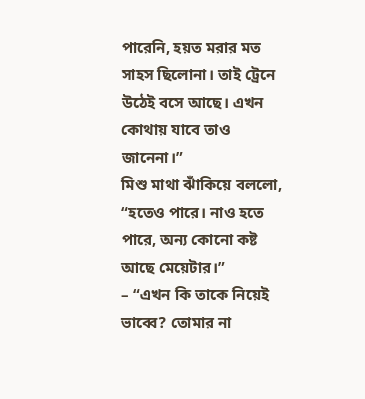পারেনি, হয়ত মরার মত সাহস ছিলোনা। তাই ট্রেনে উঠেই বসে আছে। এখন কোথায় যাবে তাও জানেনা।”
মিশু মাথা ঝাঁকিয়ে বললো, “হতেও পারে। নাও হতে পারে, অন্য কোনো কষ্ট আছে মেয়েটার।”
– “এখন কি তাকে নিয়েই ভাব্বে? তোমার না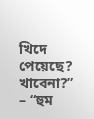খিদে পেয়েছে? খাবেনা?”
– “হুম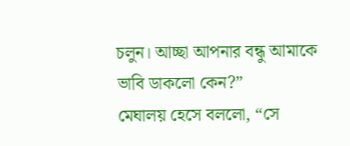চলুন। আচ্ছা আপনার বন্ধু আমাকে ভাবি ডাকলো কেন?”
মেঘালয় হেসে বললো, “সে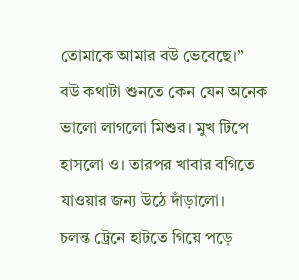তোমাকে আমার বউ ভেবেছে।”
বউ কথাটা শুনতে কেন যেন অনেক ভালো লাগলো মিশুর। মুখ টিপে হাসলো ও। তারপর খাবার বগিতে যাওয়ার জন্য উঠে দাঁড়ালো।
চলন্ত ট্রেনে হাটতে গিয়ে পড়ে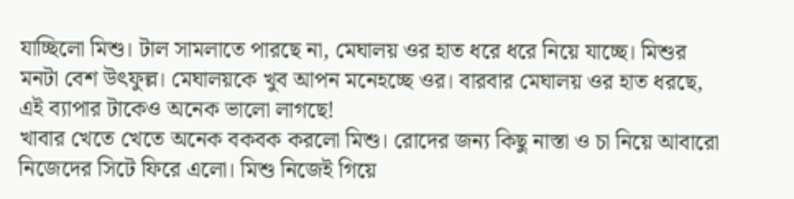যাচ্ছিলো মিশু। টাল সামলাতে পারছে না, মেঘালয় ওর হাত ধরে ধরে নিয়ে যাচ্ছে। মিশুর মনটা বেশ উৎফুল্ল। মেঘালয়কে খুব আপন মনেহচ্ছে ওর। বারবার মেঘালয় ওর হাত ধরছে, এই ব্যাপার টাকেও অনেক ভালো লাগছে!
খাবার খেতে খেতে অনেক বকবক করলো মিশু। রোদের জন্য কিছু নাস্তা ও চা নিয়ে আবারো নিজেদের সিটে ফিরে এলো। মিশু নিজেই গিয়ে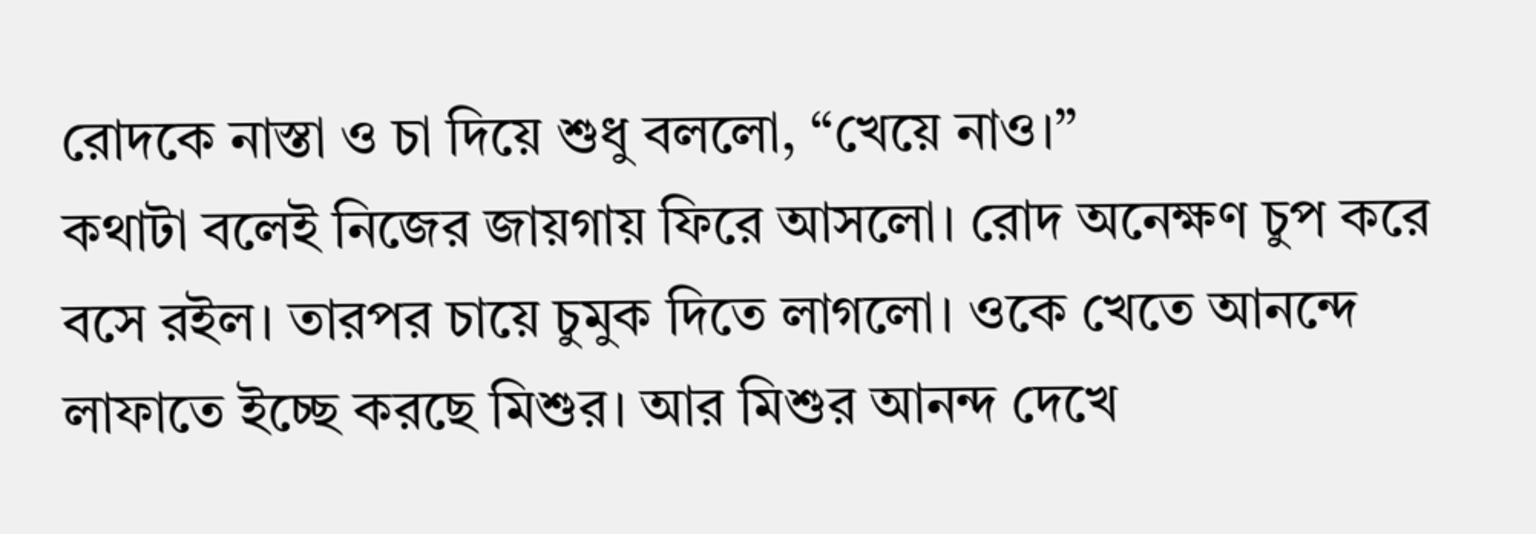রোদকে নাস্তা ও চা দিয়ে শুধু বললো, “খেয়ে নাও।”
কথাটা বলেই নিজের জায়গায় ফিরে আসলো। রোদ অনেক্ষণ চুপ করে বসে রইল। তারপর চায়ে চুমুক দিতে লাগলো। ওকে খেতে আনন্দে লাফাতে ইচ্ছে করছে মিশুর। আর মিশুর আনন্দ দেখে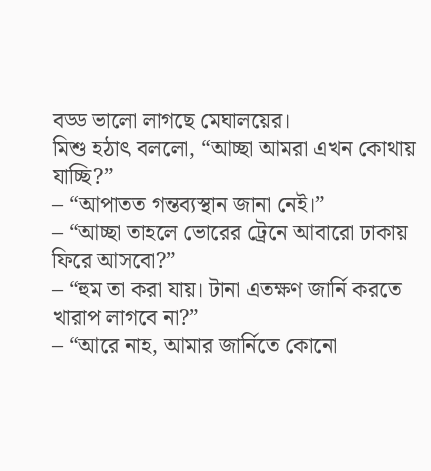বড্ড ভালো লাগছে মেঘালয়ের।
মিশু হঠাৎ বললো, “আচ্ছা আমরা এখন কোথায় যাচ্ছি?”
– “আপাতত গন্তব্যস্থান জানা নেই।”
– “আচ্ছা তাহলে ভোরের ট্রেনে আবারো ঢাকায় ফিরে আসবো?”
– “হুম তা করা যায়। টানা এতক্ষণ জার্নি করতে খারাপ লাগবে না?”
– “আরে নাহ, আমার জার্নিতে কোনো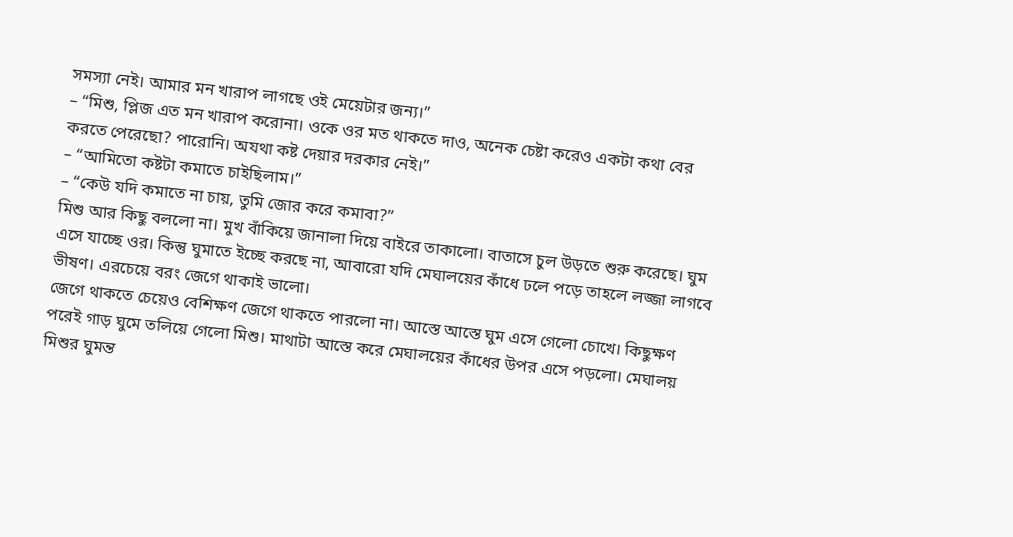সমস্যা নেই। আমার মন খারাপ লাগছে ওই মেয়েটার জন্য।”
– “মিশু, প্লিজ এত মন খারাপ করোনা। ওকে ওর মত থাকতে দাও, অনেক চেষ্টা করেও একটা কথা বের করতে পেরেছো? পারোনি। অযথা কষ্ট দেয়ার দরকার নেই।”
– “আমিতো কষ্টটা কমাতে চাইছিলাম।”
– “কেউ যদি কমাতে না চায়, তুমি জোর করে কমাবা?”
মিশু আর কিছু বললো না। মুখ বাঁকিয়ে জানালা দিয়ে বাইরে তাকালো। বাতাসে চুল উড়তে শুরু করেছে। ঘুম এসে যাচ্ছে ওর। কিন্তু ঘুমাতে ইচ্ছে করছে না, আবারো যদি মেঘালয়ের কাঁধে ঢলে পড়ে তাহলে লজ্জা লাগবে ভীষণ। এরচেয়ে বরং জেগে থাকাই ভালো।
জেগে থাকতে চেয়েও বেশিক্ষণ জেগে থাকতে পারলো না। আস্তে আস্তে ঘুম এসে গেলো চোখে। কিছুক্ষণ পরেই গাড় ঘুমে তলিয়ে গেলো মিশু। মাথাটা আস্তে করে মেঘালয়ের কাঁধের উপর এসে পড়লো। মেঘালয় মিশুর ঘুমন্ত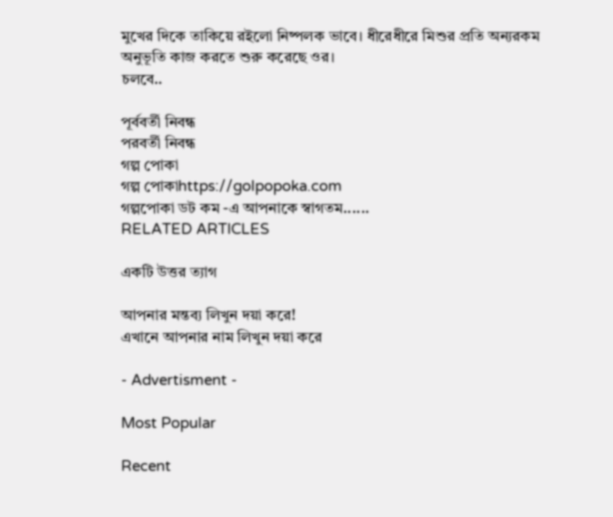মুখের দিকে তাকিয়ে রইলো নিষ্পলক ভাবে। ধীরেধীরে মিশুর প্রতি অন্যরকম অনুভূতি কাজ করতে শুরু করেছে ওর।
চলবে..

পূর্ববর্তী নিবন্ধ
পরবর্তী নিবন্ধ
গল্প পোকা
গল্প পোকাhttps://golpopoka.com
গল্পপোকা ডট কম -এ আপনাকে স্বাগতম......
RELATED ARTICLES

একটি উত্তর ত্যাগ

আপনার মন্তব্য লিখুন দয়া করে!
এখানে আপনার নাম লিখুন দয়া করে

- Advertisment -

Most Popular

Recent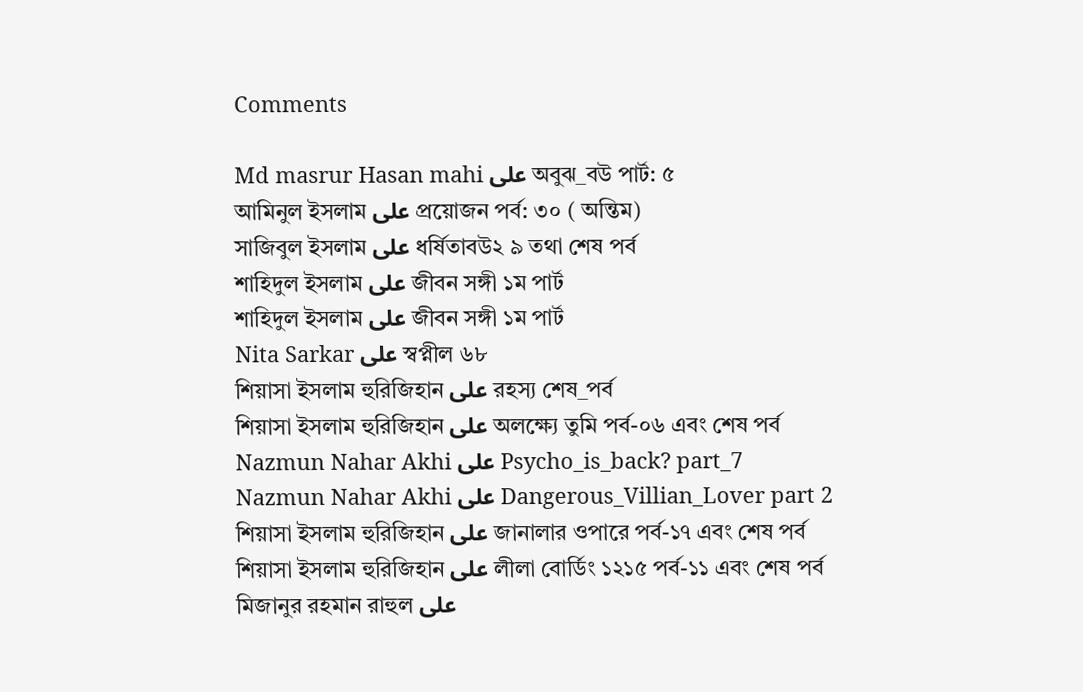Comments

Md masrur Hasan mahi على অবুঝ_বউ পার্ট: ৫
আমিনুল ইসলাম على প্রয়োজন পর্ব: ৩০ ( অন্তিম)
সাজিবুল ইসলাম على ধর্ষিতাবউ২ ৯ তথা শেষ পর্ব
শাহিদুল ইসলাম على জীবন সঙ্গী ১ম পার্ট
শাহিদুল ইসলাম على জীবন সঙ্গী ১ম পার্ট
Nita Sarkar على স্বপ্নীল ৬৮
শিয়াসা ইসলাম হুরিজিহান على রহস্য শেষ_পর্ব
শিয়াসা ইসলাম হুরিজিহান على অলক্ষ্যে তুমি পর্ব-০৬ এবং শেষ পর্ব
Nazmun Nahar Akhi على Psycho_is_back? part_7
Nazmun Nahar Akhi على Dangerous_Villian_Lover part 2
শিয়াসা ইসলাম হুরিজিহান على জানালার ওপারে পর্ব-১৭ এবং শেষ পর্ব
শিয়াসা ইসলাম হুরিজিহান على লীলা বোর্ডিং ১২১৫ পর্ব-১১ এবং শেষ পর্ব
মিজানুর রহমান রাহুল على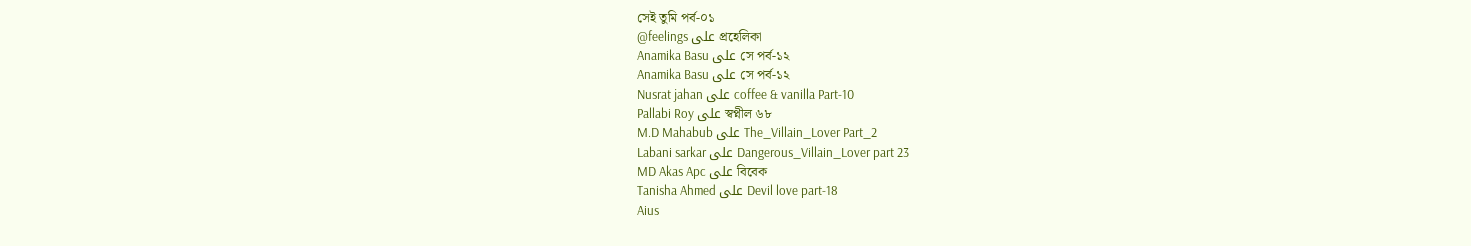সেই তুমি পর্ব-০১
@feelings على প্রহেলিকা
Anamika Basu على সে পর্ব-১২
Anamika Basu على সে পর্ব-১২
Nusrat jahan على coffee & vanilla Part-10
Pallabi Roy على স্বপ্নীল ৬৮
M.D Mahabub على The_Villain_Lover Part_2
Labani sarkar على Dangerous_Villain_Lover part 23
MD Akas Apc على বিবেক
Tanisha Ahmed على Devil love part-18
Aius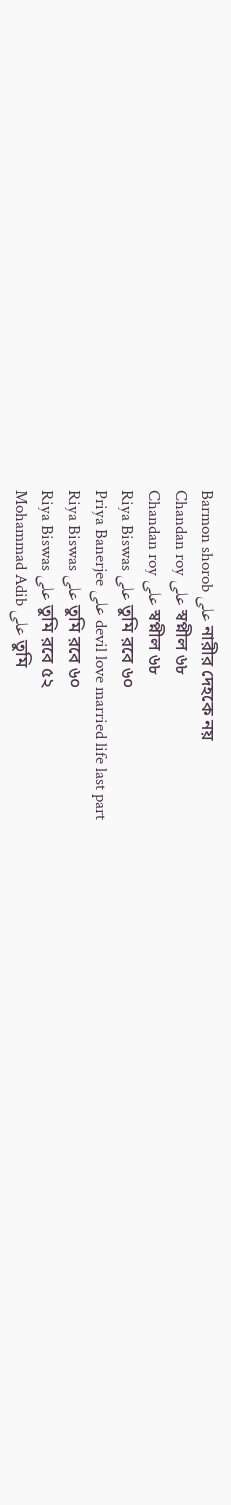Barmon shorob على নারীর দেহকে নয়
Chandan roy على স্বপ্নীল ৬৮
Chandan roy على স্বপ্নীল ৬৮
Riya Biswas على তুমি রবে ৬০
Priya Banerjee على devil love married life last part
Riya Biswas على তুমি রবে ৬০
Riya Biswas على তুমি রবে ৫২
Mohammad Adib على তুমি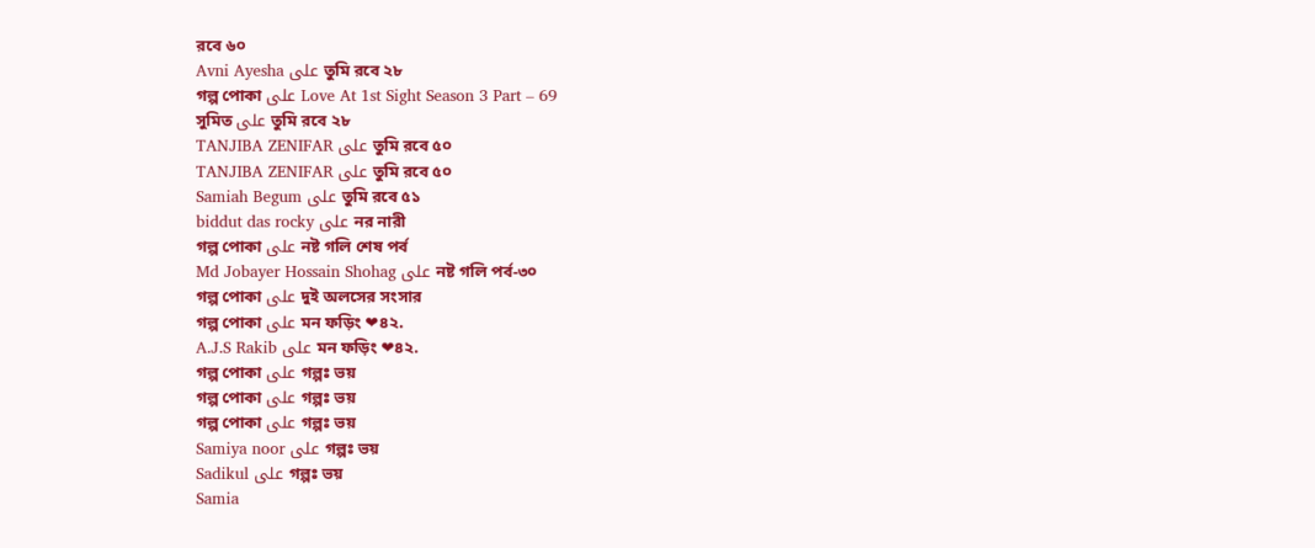রবে ৬০
Avni Ayesha على তুমি রবে ২৮
গল্প পোকা على Love At 1st Sight Season 3 Part – 69
সুমিত على তুমি রবে ২৮
TANJIBA ZENIFAR على তুমি রবে ৫০
TANJIBA ZENIFAR على তুমি রবে ৫০
Samiah Begum على তুমি রবে ৫১
biddut das rocky على নর নারী
গল্প পোকা على নষ্ট গলি শেষ পর্ব
Md Jobayer Hossain Shohag على নষ্ট গলি পর্ব-৩০
গল্প পোকা على দুই অলসের সংসার
গল্প পোকা على মন ফড়িং ❤৪২.
A.J.S Rakib على মন ফড়িং ❤৪২.
গল্প পোকা على গল্পঃ ভয়
গল্প পোকা على গল্পঃ ভয়
গল্প পোকা على গল্পঃ ভয়
Samiya noor على গল্পঃ ভয়
Sadikul على গল্পঃ ভয়
Samia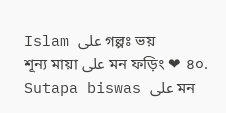Islam على গল্পঃ ভয়
শূন্য মায়া على মন ফড়িং ❤ ৪০.
Sutapa biswas على মন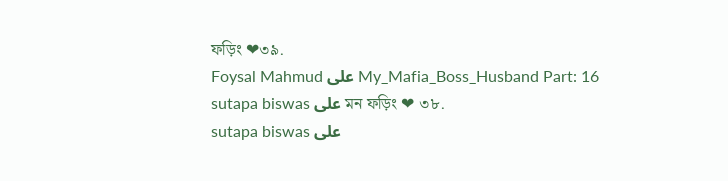ফড়িং ❤৩৯.
Foysal Mahmud على My_Mafia_Boss_Husband Part: 16
sutapa biswas على মন ফড়িং ❤ ৩৮.
sutapa biswas على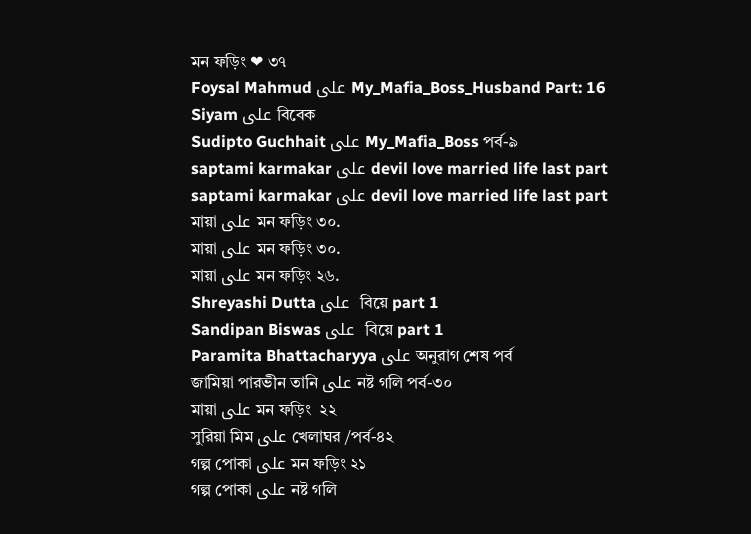মন ফড়িং ❤ ৩৭
Foysal Mahmud على My_Mafia_Boss_Husband Part: 16
Siyam على বিবেক
Sudipto Guchhait على My_Mafia_Boss পর্ব-৯
saptami karmakar على devil love married life last part
saptami karmakar على devil love married life last part
মায়া على মন ফড়িং ৩০.
মায়া على মন ফড়িং ৩০.
মায়া على মন ফড়িং ২৬.
Shreyashi Dutta على  বিয়ে part 1
Sandipan Biswas على  বিয়ে part 1
Paramita Bhattacharyya على অনুরাগ শেষ পর্ব
জামিয়া পারভীন তানি على নষ্ট গলি পর্ব-৩০
মায়া على মন ফড়িং  ২২
সুরিয়া মিম على খেলাঘর /পর্ব-৪২
গল্প পোকা على মন ফড়িং ২১
গল্প পোকা على নষ্ট গলি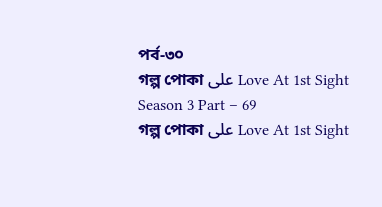পর্ব-৩০
গল্প পোকা على Love At 1st Sight Season 3 Part – 69
গল্প পোকা على Love At 1st Sight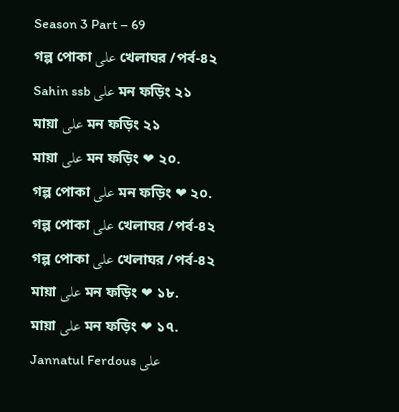Season 3 Part – 69
গল্প পোকা على খেলাঘর /পর্ব-৪২
Sahin ssb على মন ফড়িং ২১
মায়া على মন ফড়িং ২১
মায়া على মন ফড়িং ❤ ২০.
গল্প পোকা على মন ফড়িং ❤ ২০.
গল্প পোকা على খেলাঘর /পর্ব-৪২
গল্প পোকা على খেলাঘর /পর্ব-৪২
মায়া على মন ফড়িং ❤ ১৮.
মায়া على মন ফড়িং ❤ ১৭.
Jannatul Ferdous على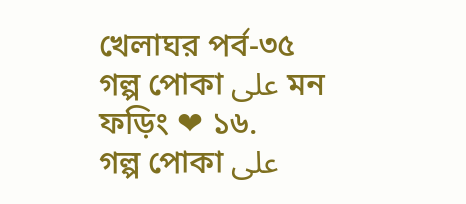খেলাঘর পর্ব-৩৫
গল্প পোকা على মন ফড়িং ❤ ১৬.
গল্প পোকা على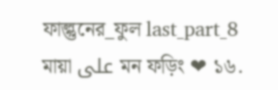ফাল্গুনের_ফুল last_part_8
মায়া على মন ফড়িং ❤ ১৬.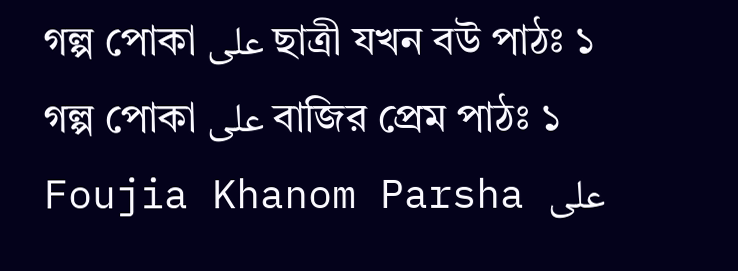গল্প পোকা على ছাত্রী যখন বউ পাঠঃ ১
গল্প পোকা على বাজির প্রেম পাঠঃ ১
Foujia Khanom Parsha على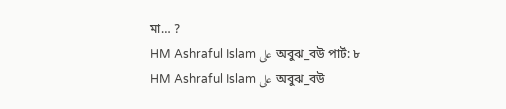মা… ?
HM Ashraful Islam على অবুঝ_বউ পার্ট: ৮
HM Ashraful Islam على অবুঝ_বউ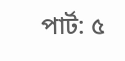পার্ট: ৫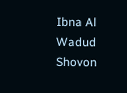Ibna Al Wadud Shovon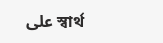على স্বার্থ